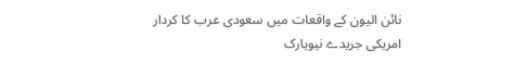نائن الیون کے واقعات میں سعودی عرب کا کردار
امریکی جریدے نیویارک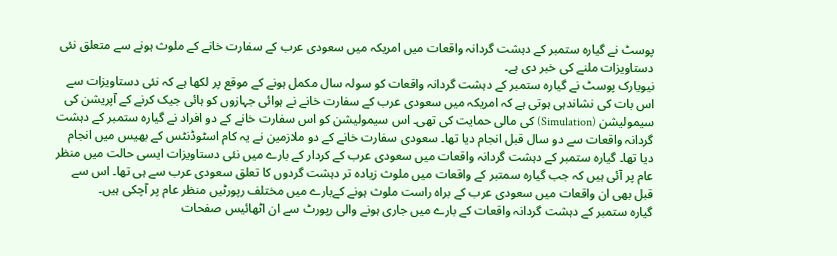پوسٹ نے گیارہ ستمبر کے دہشت گردانہ واقعات میں امریکہ میں سعودی عرب کے سفارت خانے کے ملوث ہونے سے متعلق نئی دستاویزات ملنے کی خبر دی ہے۔
نیویارک پوسٹ نے گیارہ ستمبر کے دہشت گردانہ واقعات کو سولہ سال مکمل ہونے کے موقع پر لکھا ہے کہ نئی دستاویزات سے اس بات کی نشاندہی ہوتی ہے کہ امریکہ میں سعودی عرب کے سفارت خانے نے ہوائی جہازوں کو ہائی جیک کرنے کے آپریشن کی سیمولیشن (Simulation) کی مالی حمایت کی تھی۔ اس سیمولیشن کو اس سفارت خانے کے دو افراد نے گیارہ ستمبر کے دہشت گردانہ واقعات سے دو سال قبل انجام دیا تھا۔ سعودی سفارت خانے کے دو ملازمین نے یہ کام اسٹوڈنٹس کے بھیس میں انجام دیا تھا۔ گیارہ ستمبر کے دہشت گردانہ واقعات میں سعودی عرب کے کردار کے بارے میں نئی دستاویزات ایسی حالت میں منظر عام پر آئی ہیں کہ جب گیارہ سمتبر کے واقعات میں ملوث زیادہ تر دہشت گردوں کا تعلق سعودی عرب سے ہی تھا۔ اس سے قبل بھی ان واقعات میں سعودی عرب کے براہ راست ملوث ہونے کےبارے میں مختلف رپورٹیں منظر عام پر آچکی ہیں۔
گیارہ ستمبر کے دہشت گردانہ واقعات کے بارے میں جاری ہونے والی رپورٹ سے ان اٹھائیس صفحات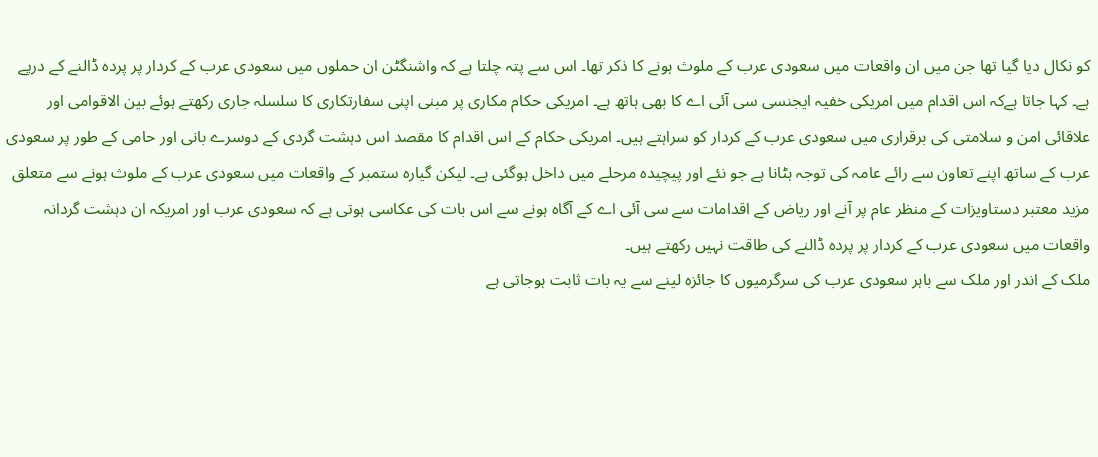کو نکال دیا گیا تھا جن میں ان واقعات میں سعودی عرب کے ملوث ہونے کا ذکر تھا۔ اس سے پتہ چلتا ہے کہ واشنگٹن ان حملوں میں سعودی عرب کے کردار پر پردہ ڈالنے کے درپے ہے۔ کہا جاتا ہےکہ اس اقدام میں امریکی خفیہ ایجنسی سی آئی اے کا بھی ہاتھ ہے۔ امریکی حکام مکاری پر مبنی اپنی سفارتکاری کا سلسلہ جاری رکھتے ہوئے بین الاقوامی اور علاقائی امن و سلامتی کی برقراری میں سعودی عرب کے کردار کو سراہتے ہیں۔ امریکی حکام کے اس اقدام کا مقصد اس دہشت گردی کے دوسرے بانی اور حامی کے طور پر سعودی عرب کے ساتھ اپنے تعاون سے رائے عامہ کی توجہ ہٹانا ہے جو نئے اور پیچیدہ مرحلے میں داخل ہوگئی ہے۔ لیکن گیارہ ستمبر کے واقعات میں سعودی عرب کے ملوث ہونے سے متعلق مزید معتبر دستاویزات کے منظر عام پر آنے اور ریاض کے اقدامات سے سی آئی اے کے آگاہ ہونے سے اس بات کی عکاسی ہوتی ہے کہ سعودی عرب اور امریکہ ان دہشت گردانہ واقعات میں سعودی عرب کے کردار پر پردہ ڈالنے کی طاقت نہیں رکھتے ہیں۔
ملک کے اندر اور ملک سے باہر سعودی عرب کی سرگرمیوں کا جائزہ لینے سے یہ بات ثابت ہوجاتی ہے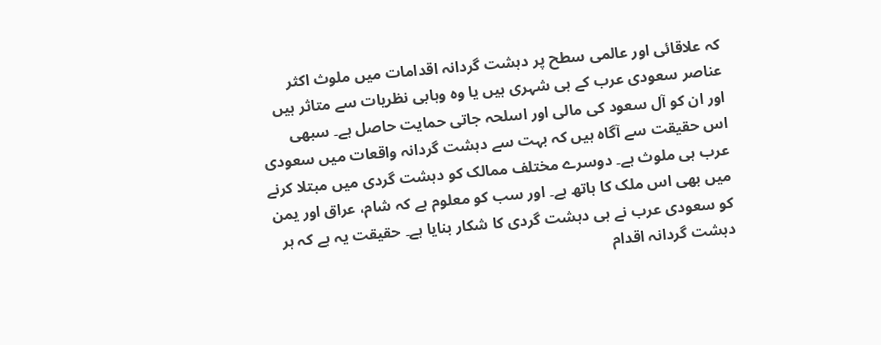کہ علاقائی اور عالمی سطح پر دہشت گردانہ اقدامات میں ملوث اکثر عناصر سعودی عرب کے ہی شہری ہیں یا وہ وہابی نظریات سے متاثر ہیں اور ان کو آل سعود کی مالی اور اسلحہ جاتی حمایت حاصل ہے۔ سبھی اس حقیقت سے آگاہ ہیں کہ بہت سے دہشت گردانہ واقعات میں سعودی عرب ہی ملوث ہے۔ دوسرے مختلف ممالک کو دہشت گردی میں مبتلا کرنے میں بھی اس ملک کا ہاتھ ہے۔ اور سب کو معلوم ہے کہ شام، عراق اور یمن کو سعودی عرب نے ہی دہشت گردی کا شکار بنایا ہے۔ حقیقت یہ ہے کہ ہر دہشت گردانہ اقدام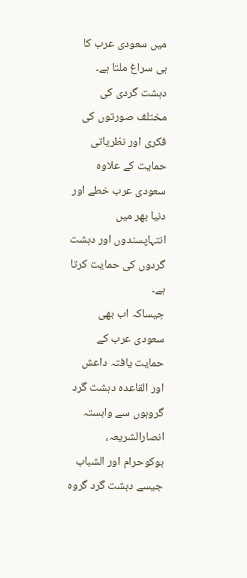میں سعودی عرب کا ہی سراغ ملتا ہے۔ دہشت گردی کی مختلف صورتوں کی فکری اور نظریاتی حمایت کے علاوہ سعودی عرب خطے اور دنیا بھر میں انتہاپسندوں اور دہشت گردوں کی حمایت کرتا ہے۔
جیساکہ اب بھی سعودی عرب کے حمایت یافتہ داعش اور القاعدہ دہشت گرد گروہوں سے وابستہ انصارالشریعہ، بوکوحرام اور الشباب جیسے دہشت گرد گروہ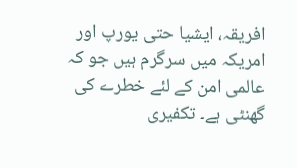افریقہ، ایشیا حتی یورپ اور امریکہ میں سرگرم ہیں جو کہ عالمی امن کے لئے خطرے کی گھنٹی ہے۔ تکفیری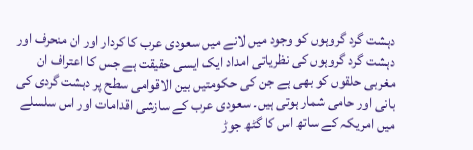دہشت گرد گروہوں کو وجود میں لانے میں سعودی عرب کا کردار اور ان منحرف اور دہشت گرد گروہوں کی نظریاتی امداد ایک ایسی حقیقت ہے جس کا اعتراف ان مغربی حلقوں کو بھی ہے جن کی حکومتیں بین الاقوامی سطح پر دہشت گردی کی بانی اور حامی شمار ہوتی ہیں۔ سعودی عرب کے سازشی اقدامات اور اس سلسلے میں امریکہ کے ساتھ اس کا گٹھ جوڑ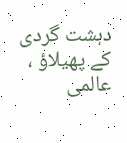دہشت گردی کے پھیلاؤ ، عالمی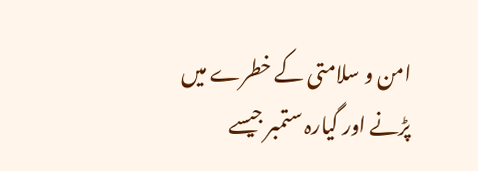امن و سلامتی کے خطرے میں پڑنے اور گیارہ ستمبر جیسے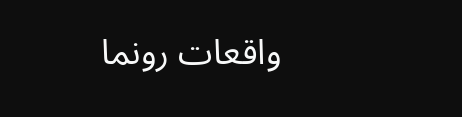واقعات رونما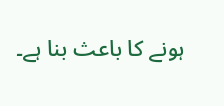ہونے کا باعث بنا ہے۔